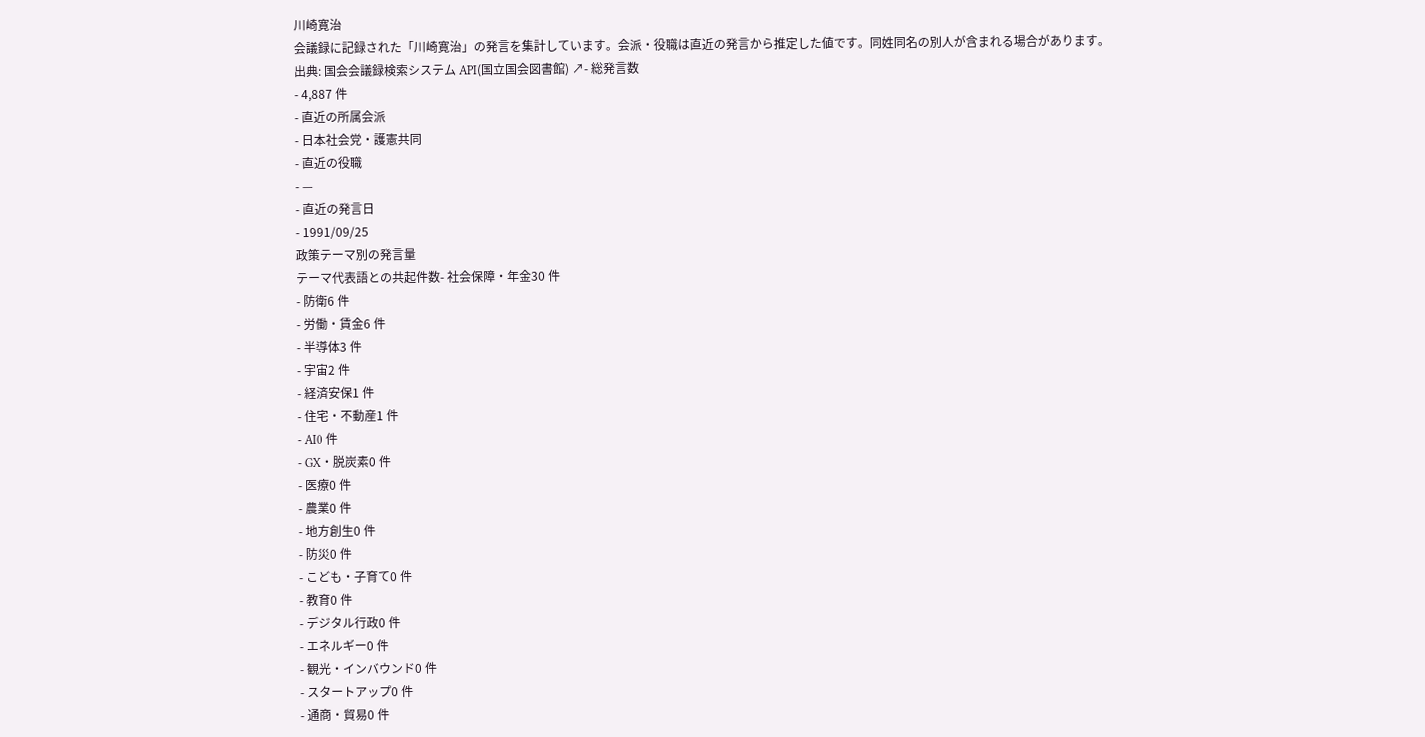川崎寛治
会議録に記録された「川崎寛治」の発言を集計しています。会派・役職は直近の発言から推定した値です。同姓同名の別人が含まれる場合があります。
出典: 国会会議録検索システム API(国立国会図書館) ↗- 総発言数
- 4,887 件
- 直近の所属会派
- 日本社会党・護憲共同
- 直近の役職
- —
- 直近の発言日
- 1991/09/25
政策テーマ別の発言量
テーマ代表語との共起件数- 社会保障・年金30 件
- 防衛6 件
- 労働・賃金6 件
- 半導体3 件
- 宇宙2 件
- 経済安保1 件
- 住宅・不動産1 件
- AI0 件
- GX・脱炭素0 件
- 医療0 件
- 農業0 件
- 地方創生0 件
- 防災0 件
- こども・子育て0 件
- 教育0 件
- デジタル行政0 件
- エネルギー0 件
- 観光・インバウンド0 件
- スタートアップ0 件
- 通商・貿易0 件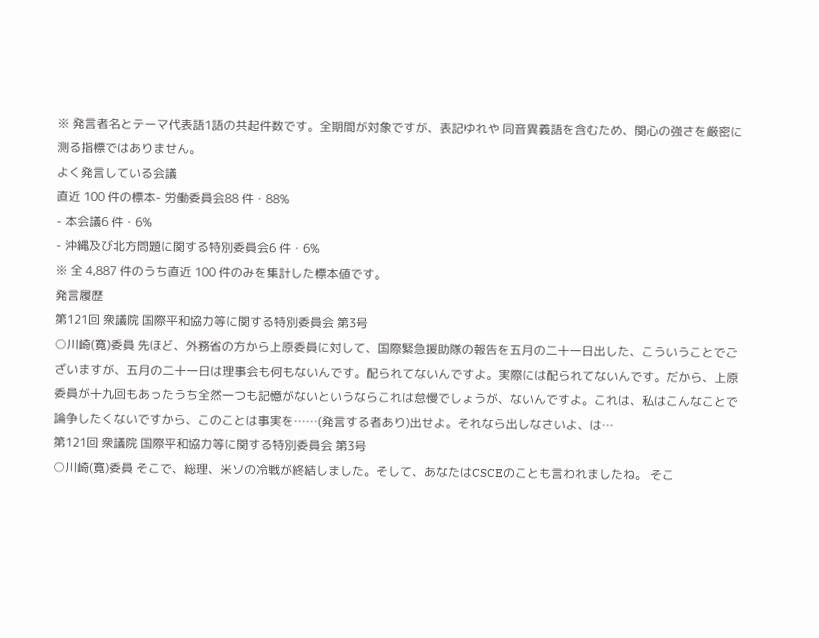※ 発言者名とテーマ代表語1語の共起件数です。全期間が対象ですが、表記ゆれや 同音異義語を含むため、関心の強さを厳密に測る指標ではありません。
よく発言している会議
直近 100 件の標本- 労働委員会88 件・88%
- 本会議6 件・6%
- 沖縄及び北方問題に関する特別委員会6 件・6%
※ 全 4,887 件のうち直近 100 件のみを集計した標本値です。
発言履歴
第121回 衆議院 国際平和協力等に関する特別委員会 第3号
○川崎(寛)委員 先ほど、外務省の方から上原委員に対して、国際緊急援助隊の報告を五月の二十一日出した、こういうことでございますが、五月の二十一日は理事会も何もないんです。配られてないんですよ。実際には配られてないんです。だから、上原委員が十九回もあったうち全然一つも記憶がないというならこれは怠慢でしょうが、ないんですよ。これは、私はこんなことで論争したくないですから、このことは事実を……(発言する者あり)出せよ。それなら出しなさいよ、は…
第121回 衆議院 国際平和協力等に関する特別委員会 第3号
○川崎(寛)委員 そこで、総理、米ソの冷戦が終結しました。そして、あなたはCSCEのことも言われましたね。 そこ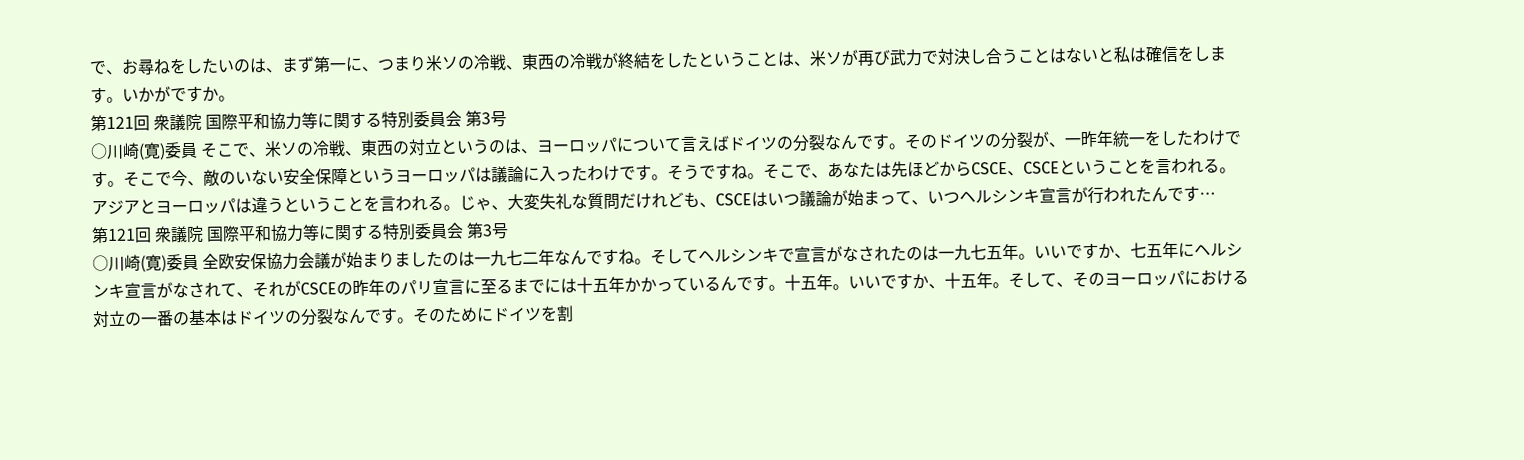で、お尋ねをしたいのは、まず第一に、つまり米ソの冷戦、東西の冷戦が終結をしたということは、米ソが再び武力で対決し合うことはないと私は確信をします。いかがですか。
第121回 衆議院 国際平和協力等に関する特別委員会 第3号
○川崎(寛)委員 そこで、米ソの冷戦、東西の対立というのは、ヨーロッパについて言えばドイツの分裂なんです。そのドイツの分裂が、一昨年統一をしたわけです。そこで今、敵のいない安全保障というヨーロッパは議論に入ったわけです。そうですね。そこで、あなたは先ほどからCSCE、CSCEということを言われる。アジアとヨーロッパは違うということを言われる。じゃ、大変失礼な質問だけれども、CSCEはいつ議論が始まって、いつヘルシンキ宣言が行われたんです…
第121回 衆議院 国際平和協力等に関する特別委員会 第3号
○川崎(寛)委員 全欧安保協力会議が始まりましたのは一九七二年なんですね。そしてヘルシンキで宣言がなされたのは一九七五年。いいですか、七五年にヘルシンキ宣言がなされて、それがCSCEの昨年のパリ宣言に至るまでには十五年かかっているんです。十五年。いいですか、十五年。そして、そのヨーロッパにおける対立の一番の基本はドイツの分裂なんです。そのためにドイツを割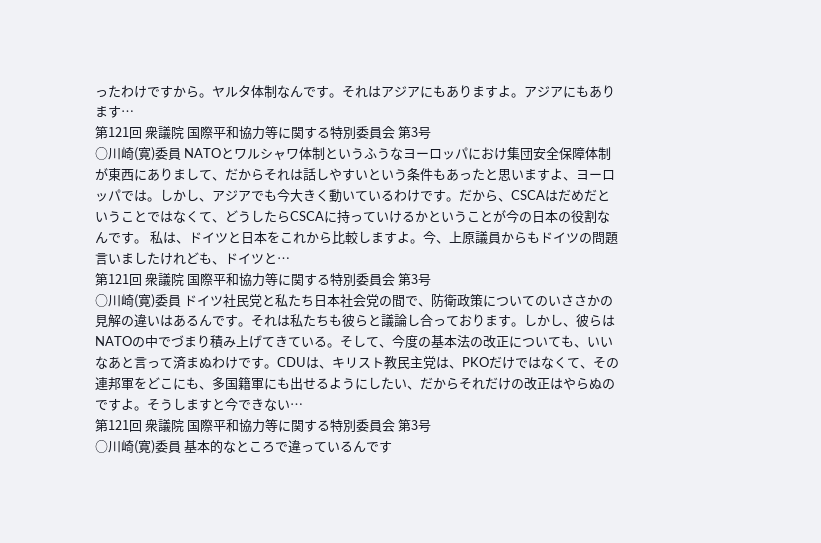ったわけですから。ヤルタ体制なんです。それはアジアにもありますよ。アジアにもあります…
第121回 衆議院 国際平和協力等に関する特別委員会 第3号
○川崎(寛)委員 NATOとワルシャワ体制というふうなヨーロッパにおけ集団安全保障体制が東西にありまして、だからそれは話しやすいという条件もあったと思いますよ、ヨーロッパでは。しかし、アジアでも今大きく動いているわけです。だから、CSCAはだめだということではなくて、どうしたらCSCAに持っていけるかということが今の日本の役割なんです。 私は、ドイツと日本をこれから比較しますよ。今、上原議員からもドイツの問題言いましたけれども、ドイツと…
第121回 衆議院 国際平和協力等に関する特別委員会 第3号
○川崎(寛)委員 ドイツ社民党と私たち日本社会党の間で、防衛政策についてのいささかの見解の違いはあるんです。それは私たちも彼らと議論し合っております。しかし、彼らはNATOの中でづまり積み上げてきている。そして、今度の基本法の改正についても、いいなあと言って済まぬわけです。CDUは、キリスト教民主党は、PKOだけではなくて、その連邦軍をどこにも、多国籍軍にも出せるようにしたい、だからそれだけの改正はやらぬのですよ。そうしますと今できない…
第121回 衆議院 国際平和協力等に関する特別委員会 第3号
○川崎(寛)委員 基本的なところで違っているんです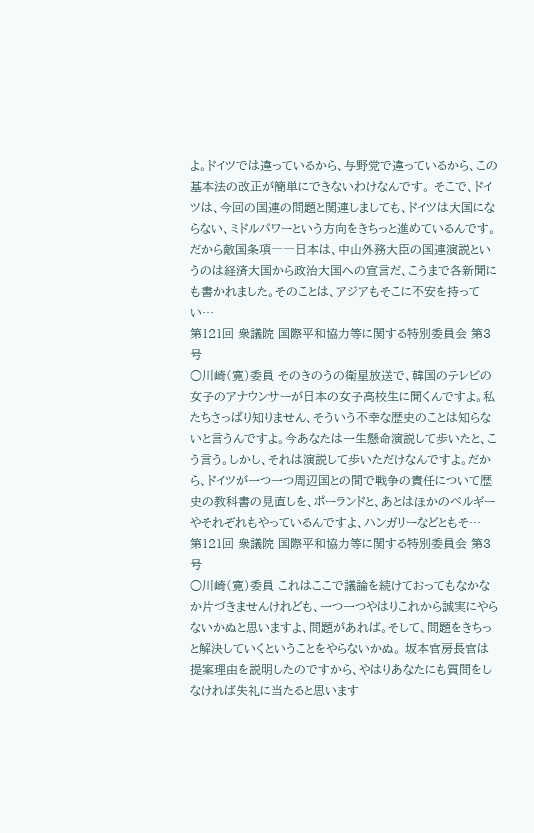よ。ドイツでは違っているから、与野党で違っているから、この基本法の改正が簡単にできないわけなんです。 そこで、ドイツは、今回の国連の問題と関連しましても、ドイツは大国にならない、ミドルパワーという方向をきちっと進めているんです。だから敵国条項――日本は、中山外務大臣の国連演説というのは経済大国から政治大国への宣言だ、こうまで各新聞にも書かれました。そのことは、アジアもそこに不安を持ってい…
第121回 衆議院 国際平和協力等に関する特別委員会 第3号
○川崎(寛)委員 そのきのうの衛星放送で、韓国のテレビの女子のアナウンサーが日本の女子高校生に聞くんですよ。私たちさっぱり知りません、そういう不幸な歴史のことは知らないと言うんですよ。今あなたは一生懸命演説して歩いたと、こう言う。しかし、それは演説して歩いただけなんですよ。だから、ドイツが一つ一つ周辺国との間で戦争の責任について歴史の教科書の見直しを、ポーランドと、あとはほかのベルギーやそれぞれもやっているんですよ、ハンガリーなどともそ…
第121回 衆議院 国際平和協力等に関する特別委員会 第3号
○川崎(寛)委員 これはここで議論を続けておってもなかなか片づきませんけれども、一つ一つやはりこれから誠実にやらないかぬと思いますよ、問題があれば。そして、問題をきちっと解決していくということをやらないかぬ。 坂本官房長官は提案理由を説明したのですから、やはりあなたにも質問をしなければ失礼に当たると思います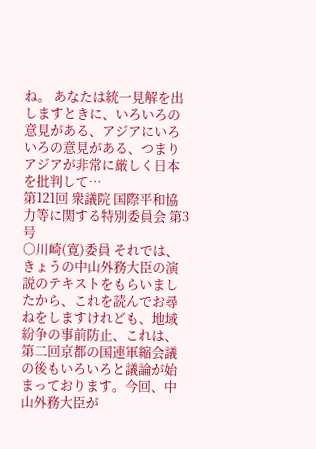ね。 あなたは統一見解を出しますときに、いろいろの意見がある、アジアにいろいろの意見がある、つまりアジアが非常に厳しく日本を批判して…
第121回 衆議院 国際平和協力等に関する特別委員会 第3号
○川崎(寛)委員 それでは、きょうの中山外務大臣の演説のテキストをもらいましたから、これを読んでお尋ねをしますけれども、地域紛争の事前防止、これは、第二回京都の国連軍縮会議の後もいろいろと議論が始まっております。今回、中山外務大臣が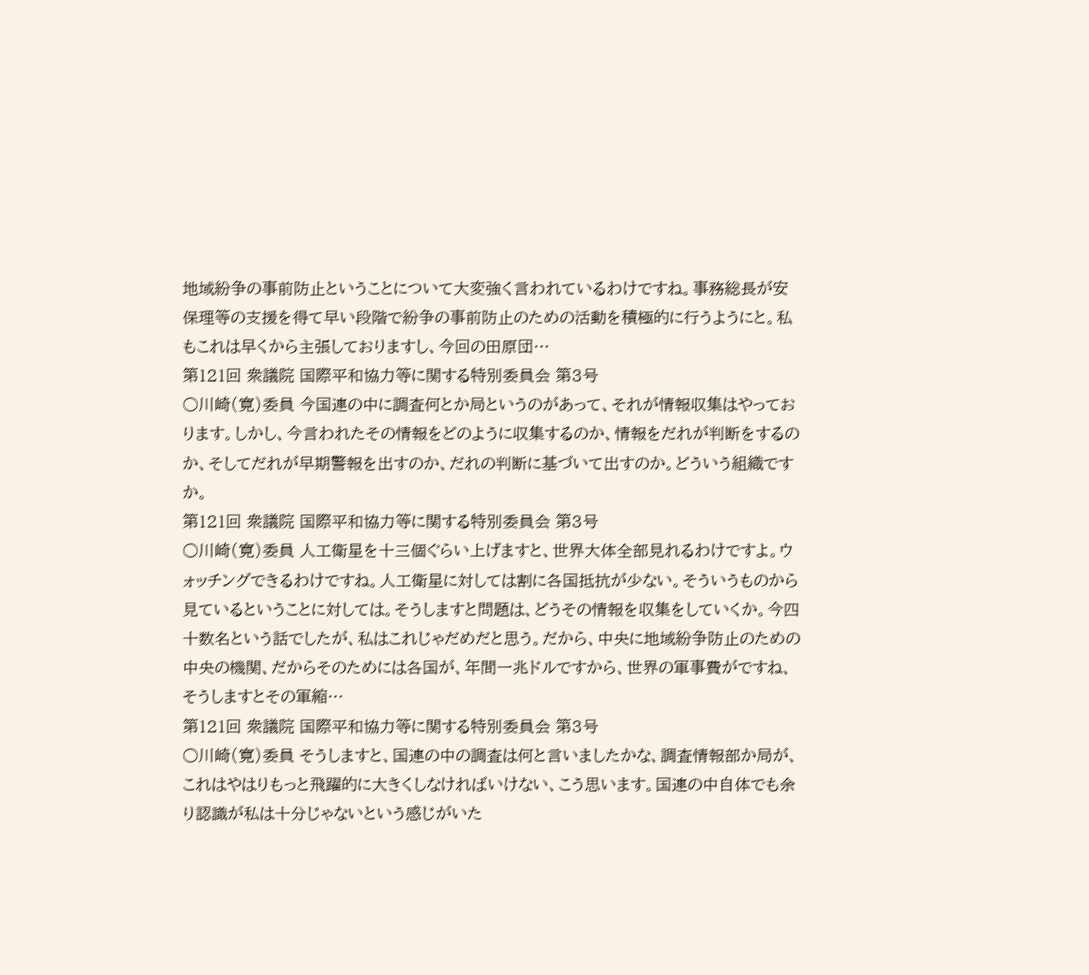地域紛争の事前防止ということについて大変強く言われているわけですね。事務総長が安保理等の支援を得て早い段階で紛争の事前防止のための活動を積極的に行うようにと。私もこれは早くから主張しておりますし、今回の田原団…
第121回 衆議院 国際平和協力等に関する特別委員会 第3号
○川崎(寛)委員 今国連の中に調査何とか局というのがあって、それが情報収集はやっております。しかし、今言われたその情報をどのように収集するのか、情報をだれが判断をするのか、そしてだれが早期警報を出すのか、だれの判断に基づいて出すのか。どういう組織ですか。
第121回 衆議院 国際平和協力等に関する特別委員会 第3号
○川崎(寛)委員 人工衛星を十三個ぐらい上げますと、世界大体全部見れるわけですよ。ウォッチングできるわけですね。人工衛星に対しては割に各国抵抗が少ない。そういうものから見ているということに対しては。そうしますと問題は、どうその情報を収集をしていくか。今四十数名という話でしたが、私はこれじゃだめだと思う。だから、中央に地域紛争防止のための中央の機関、だからそのためには各国が、年間一兆ドルですから、世界の軍事費がですね、そうしますとその軍縮…
第121回 衆議院 国際平和協力等に関する特別委員会 第3号
○川崎(寛)委員 そうしますと、国連の中の調査は何と言いましたかな、調査情報部か局が、これはやはりもっと飛躍的に大きくしなければいけない、こう思います。国連の中自体でも余り認識が私は十分じゃないという感じがいた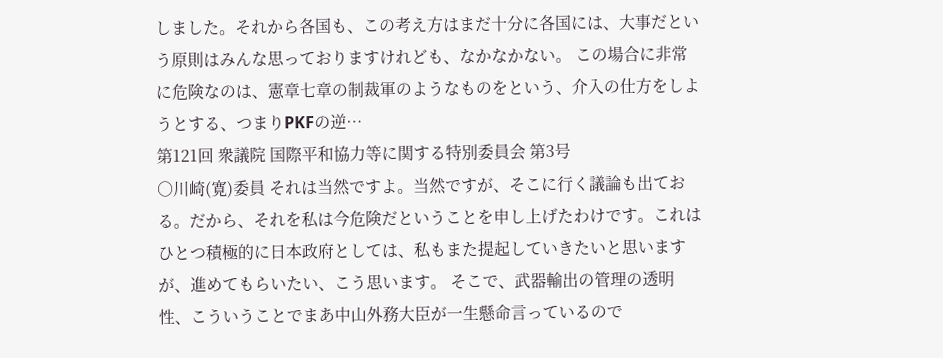しました。それから各国も、この考え方はまだ十分に各国には、大事だという原則はみんな思っておりますけれども、なかなかない。 この場合に非常に危険なのは、憲章七章の制裁軍のようなものをという、介入の仕方をしようとする、つまりPKFの逆…
第121回 衆議院 国際平和協力等に関する特別委員会 第3号
○川崎(寛)委員 それは当然ですよ。当然ですが、そこに行く議論も出ておる。だから、それを私は今危険だということを申し上げたわけです。これはひとつ積極的に日本政府としては、私もまた提起していきたいと思いますが、進めてもらいたい、こう思います。 そこで、武器輸出の管理の透明性、こういうことでまあ中山外務大臣が一生懸命言っているので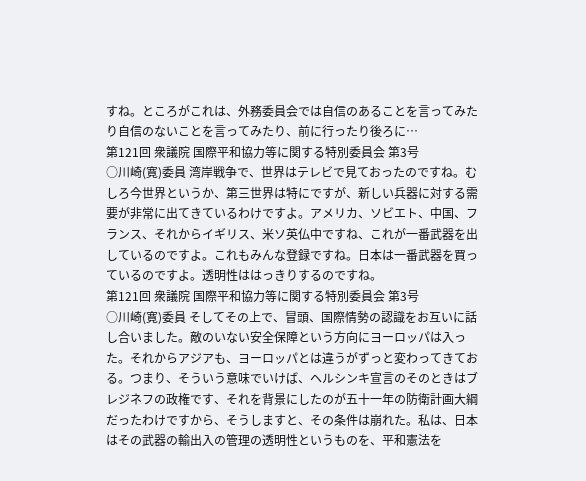すね。ところがこれは、外務委員会では自信のあることを言ってみたり自信のないことを言ってみたり、前に行ったり後ろに…
第121回 衆議院 国際平和協力等に関する特別委員会 第3号
○川崎(寛)委員 湾岸戦争で、世界はテレビで見ておったのですね。むしろ今世界というか、第三世界は特にですが、新しい兵器に対する需要が非常に出てきているわけですよ。アメリカ、ソビエト、中国、フランス、それからイギリス、米ソ英仏中ですね、これが一番武器を出しているのですよ。これもみんな登録ですね。日本は一番武器を買っているのですよ。透明性ははっきりするのですね。
第121回 衆議院 国際平和協力等に関する特別委員会 第3号
○川崎(寛)委員 そしてその上で、冒頭、国際情勢の認識をお互いに話し合いました。敵のいない安全保障という方向にヨーロッパは入った。それからアジアも、ヨーロッパとは違うがずっと変わってきておる。つまり、そういう意味でいけば、ヘルシンキ宣言のそのときはブレジネフの政権です、それを背景にしたのが五十一年の防衛計画大綱だったわけですから、そうしますと、その条件は崩れた。私は、日本はその武器の輸出入の管理の透明性というものを、平和憲法を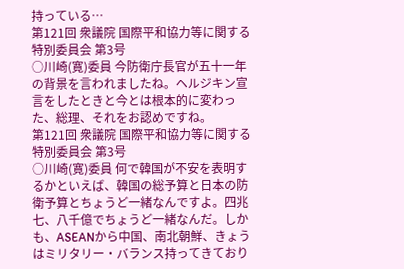持っている…
第121回 衆議院 国際平和協力等に関する特別委員会 第3号
○川崎(寛)委員 今防衛庁長官が五十一年の背景を言われましたね。ヘルジキン宣言をしたときと今とは根本的に変わった、総理、それをお認めですね。
第121回 衆議院 国際平和協力等に関する特別委員会 第3号
○川崎(寛)委員 何で韓国が不安を表明するかといえば、韓国の総予算と日本の防衛予算とちょうど一緒なんですよ。四兆七、八千億でちょうど一緒なんだ。しかも、ASEANから中国、南北朝鮮、きょうはミリタリー・バランス持ってきており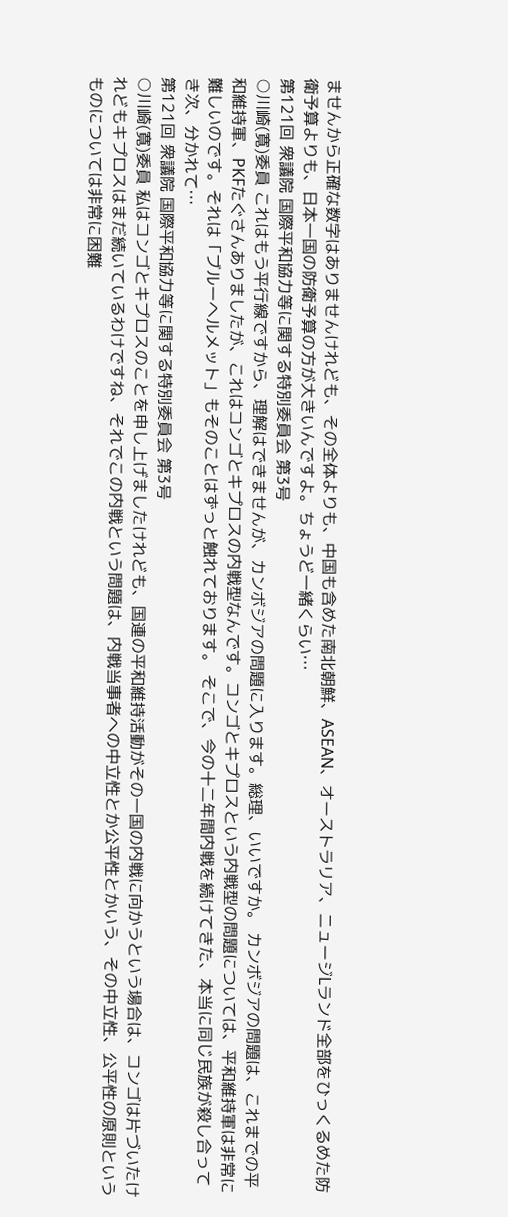ませんから正確な数字はありませんけれども、その全体よりも、中国も含めた南北朝鮮、ASEAN、オーストラリア、ニュージLランド全部をひっくるめた防衛予算よりも、日本一国の防衛予算の方が大きいんですよ。ちょうど一緒くらい…
第121回 衆議院 国際平和協力等に関する特別委員会 第3号
○川崎(寛)委員 これはもう平行線ですから、理解はできませんが、カンボジアの問題に入ります。総理、いいですか。 カンボジアの問題は、これまでの平和維持軍、PKFたぐさんありましたが、これはコンゴとキプロスの内戦型なんです。コンゴとキプロスという内戦型の問題については、平和維持軍は非常に難しいのです。それは「ブルーヘルメット」もそのことはずっと触れております。 そこで、今の十二年間内戦を続けてきた、本当に同じ民族が殺し合ってき次、分かれて…
第121回 衆議院 国際平和協力等に関する特別委員会 第3号
○川崎(寛)委員 私はコンゴとキプロスのことを申し上げましたけれども、国連の平和維持活動がその一国の内戦に向かうという場合は、コンゴは片づいたけれどもキプロスはまだ続いているわけですね、それでこの内戦という問題は、内戦当事者への中立性とか公平性とかいう、その中立性、公平性の原則というものについては非常に困難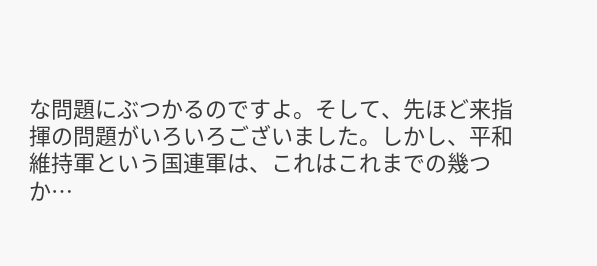な問題にぶつかるのですよ。そして、先ほど来指揮の問題がいろいろございました。しかし、平和維持軍という国連軍は、これはこれまでの幾つか…